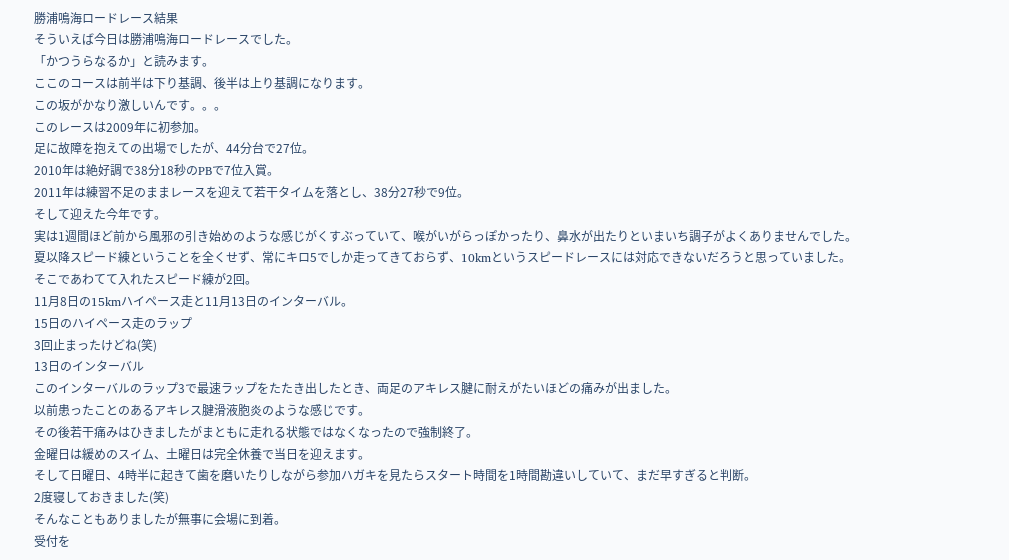勝浦鳴海ロードレース結果
そういえば今日は勝浦鳴海ロードレースでした。
「かつうらなるか」と読みます。
ここのコースは前半は下り基調、後半は上り基調になります。
この坂がかなり激しいんです。。。
このレースは2009年に初参加。
足に故障を抱えての出場でしたが、44分台で27位。
2010年は絶好調で38分18秒のPBで7位入賞。
2011年は練習不足のままレースを迎えて若干タイムを落とし、38分27秒で9位。
そして迎えた今年です。
実は1週間ほど前から風邪の引き始めのような感じがくすぶっていて、喉がいがらっぽかったり、鼻水が出たりといまいち調子がよくありませんでした。
夏以降スピード練ということを全くせず、常にキロ5でしか走ってきておらず、10kmというスピードレースには対応できないだろうと思っていました。
そこであわてて入れたスピード練が2回。
11月8日の15kmハイペース走と11月13日のインターバル。
15日のハイペース走のラップ
3回止まったけどね(笑)
13日のインターバル
このインターバルのラップ3で最速ラップをたたき出したとき、両足のアキレス腱に耐えがたいほどの痛みが出ました。
以前患ったことのあるアキレス腱滑液胞炎のような感じです。
その後若干痛みはひきましたがまともに走れる状態ではなくなったので強制終了。
金曜日は緩めのスイム、土曜日は完全休養で当日を迎えます。
そして日曜日、4時半に起きて歯を磨いたりしながら参加ハガキを見たらスタート時間を1時間勘違いしていて、まだ早すぎると判断。
2度寝しておきました(笑)
そんなこともありましたが無事に会場に到着。
受付を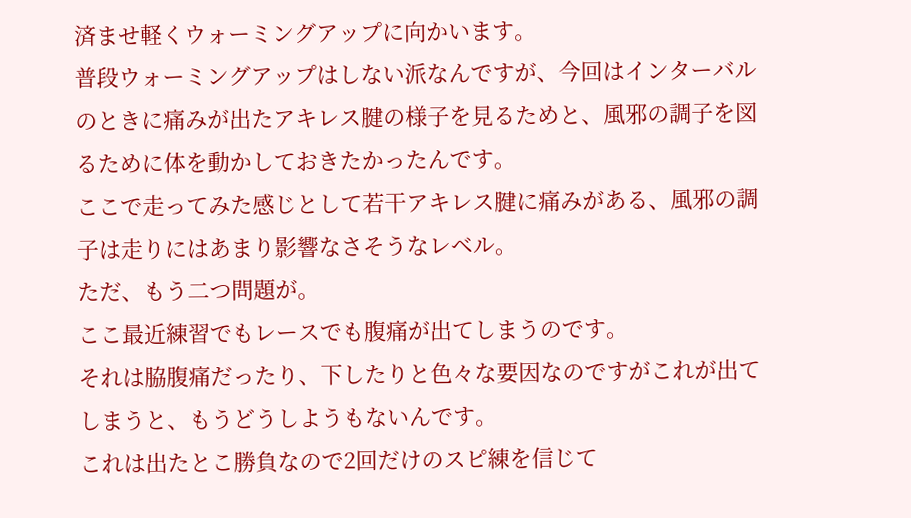済ませ軽くウォーミングアップに向かいます。
普段ウォーミングアップはしない派なんですが、今回はインターバルのときに痛みが出たアキレス腱の様子を見るためと、風邪の調子を図るために体を動かしておきたかったんです。
ここで走ってみた感じとして若干アキレス腱に痛みがある、風邪の調子は走りにはあまり影響なさそうなレベル。
ただ、もう二つ問題が。
ここ最近練習でもレースでも腹痛が出てしまうのです。
それは脇腹痛だったり、下したりと色々な要因なのですがこれが出てしまうと、もうどうしようもないんです。
これは出たとこ勝負なので2回だけのスピ練を信じて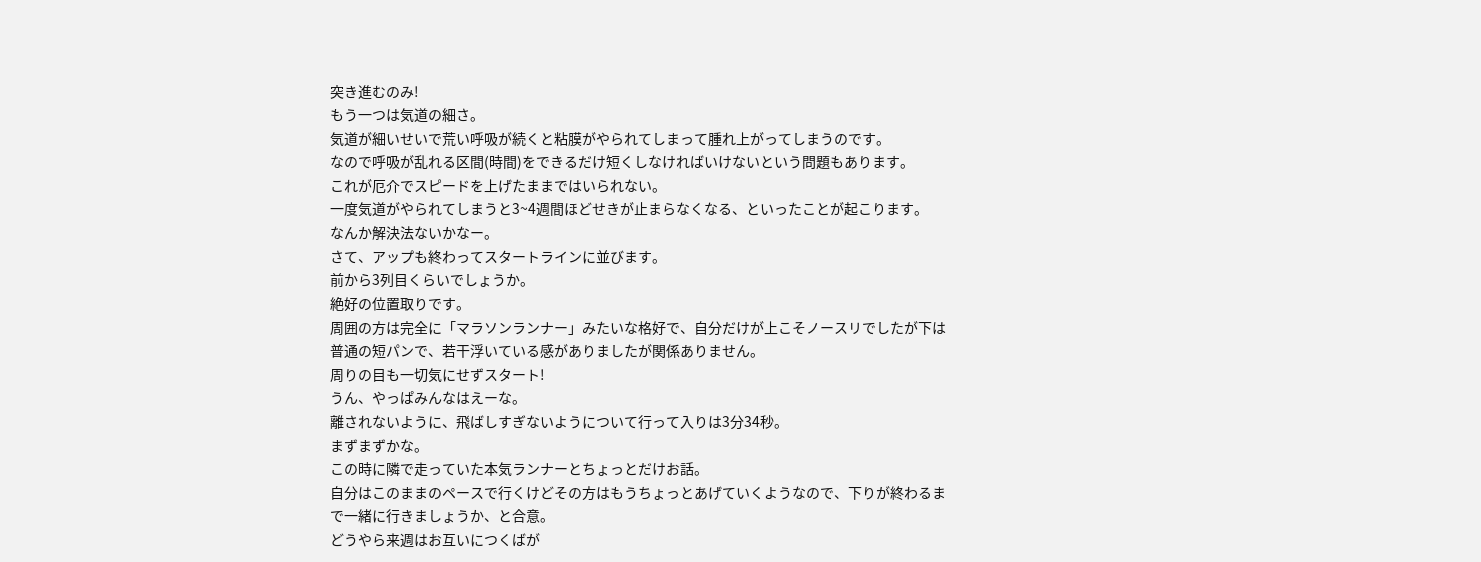突き進むのみ!
もう一つは気道の細さ。
気道が細いせいで荒い呼吸が続くと粘膜がやられてしまって腫れ上がってしまうのです。
なので呼吸が乱れる区間(時間)をできるだけ短くしなければいけないという問題もあります。
これが厄介でスピードを上げたままではいられない。
一度気道がやられてしまうと3~4週間ほどせきが止まらなくなる、といったことが起こります。
なんか解決法ないかなー。
さて、アップも終わってスタートラインに並びます。
前から3列目くらいでしょうか。
絶好の位置取りです。
周囲の方は完全に「マラソンランナー」みたいな格好で、自分だけが上こそノースリでしたが下は普通の短パンで、若干浮いている感がありましたが関係ありません。
周りの目も一切気にせずスタート!
うん、やっぱみんなはえーな。
離されないように、飛ばしすぎないようについて行って入りは3分34秒。
まずまずかな。
この時に隣で走っていた本気ランナーとちょっとだけお話。
自分はこのままのペースで行くけどその方はもうちょっとあげていくようなので、下りが終わるまで一緒に行きましょうか、と合意。
どうやら来週はお互いにつくばが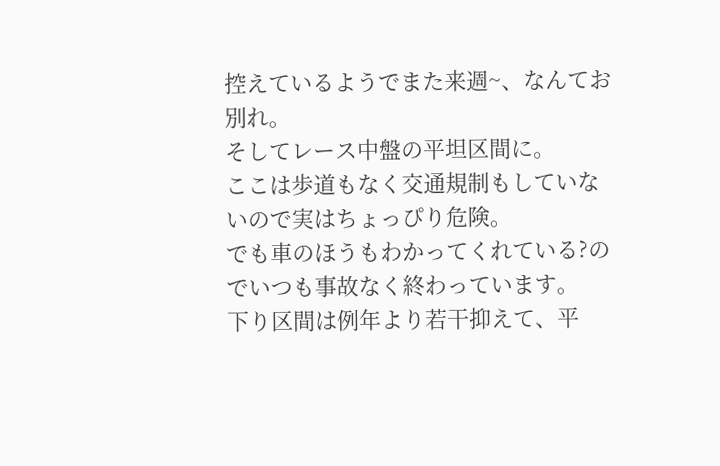控えているようでまた来週~、なんてお別れ。
そしてレース中盤の平坦区間に。
ここは歩道もなく交通規制もしていないので実はちょっぴり危険。
でも車のほうもわかってくれている?のでいつも事故なく終わっています。
下り区間は例年より若干抑えて、平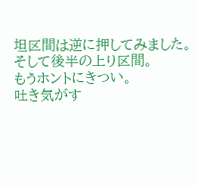坦区間は逆に押してみました。
そして後半の上り区間。
もうホントにきつい。
吐き気がす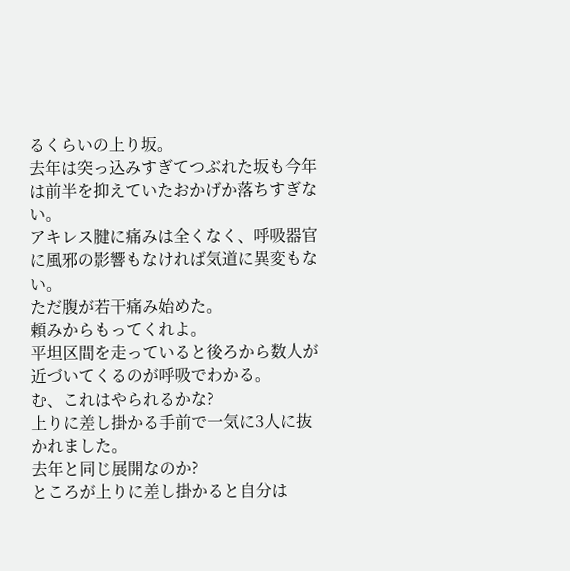るくらいの上り坂。
去年は突っ込みすぎてつぶれた坂も今年は前半を抑えていたおかげか落ちすぎない。
アキレス腱に痛みは全くなく、呼吸器官に風邪の影響もなければ気道に異変もない。
ただ腹が若干痛み始めた。
頼みからもってくれよ。
平坦区間を走っていると後ろから数人が近づいてくるのが呼吸でわかる。
む、これはやられるかな?
上りに差し掛かる手前で一気に3人に抜かれました。
去年と同じ展開なのか?
ところが上りに差し掛かると自分は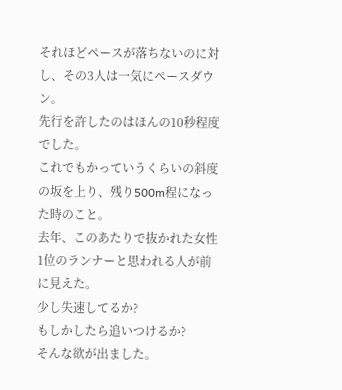それほどペースが落ちないのに対し、その3人は一気にペースダウン。
先行を許したのはほんの10秒程度でした。
これでもかっていうくらいの斜度の坂を上り、残り500m程になった時のこと。
去年、このあたりで抜かれた女性1位のランナーと思われる人が前に見えた。
少し失速してるか?
もしかしたら追いつけるか?
そんな欲が出ました。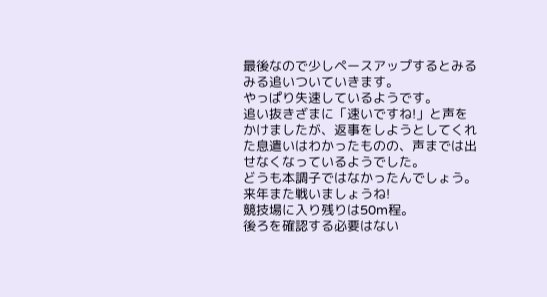最後なので少しペースアップするとみるみる追いついていきます。
やっぱり失速しているようです。
追い抜きざまに「速いですね!」と声をかけましたが、返事をしようとしてくれた息遣いはわかったものの、声までは出せなくなっているようでした。
どうも本調子ではなかったんでしょう。
来年また戦いましょうね!
競技場に入り残りは50m程。
後ろを確認する必要はない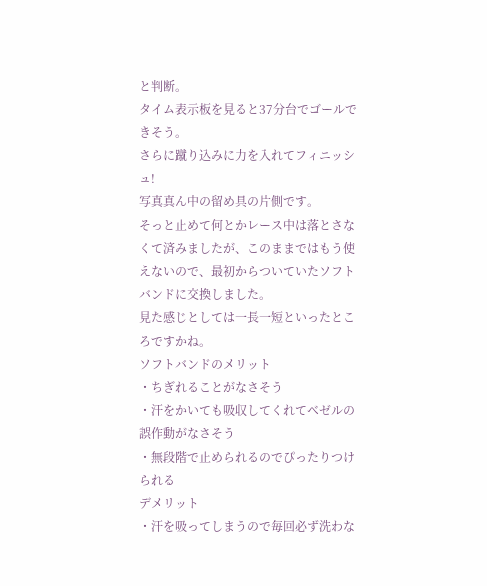と判断。
タイム表示板を見ると37分台でゴールできそう。
さらに蹴り込みに力を入れてフィニッシュ!
写真真ん中の留め具の片側です。
そっと止めて何とかレース中は落とさなくて済みましたが、このままではもう使えないので、最初からついていたソフトバンドに交換しました。
見た感じとしては一長一短といったところですかね。
ソフトバンドのメリット
・ちぎれることがなさそう
・汗をかいても吸収してくれてベゼルの誤作動がなさそう
・無段階で止められるのでぴったりつけられる
デメリット
・汗を吸ってしまうので毎回必ず洗わな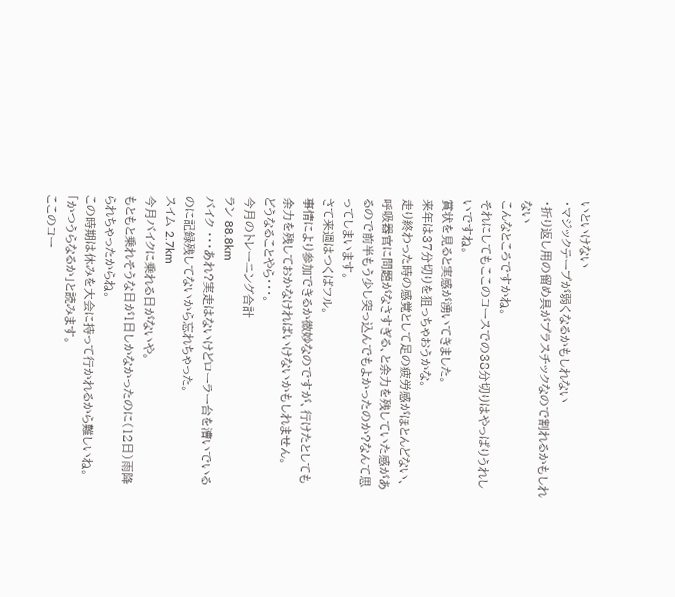いといけない
・マジックテープが弱くなるかもしれない
・折り返し用の留め具がプラスチックなので割れるかもしれない
こんなところですかね。
それにしてもここのコースでの38分切りはやっぱりうれしいですね。
賞状を見ると実感が湧いてきました。
来年は37分切りを狙っちゃおうかな。
走り終わった時の感覚として足の疲労感がほとんどない、呼吸器官に問題がなさすぎる、と余力を残していた感があるので前半もう少し突っ込んでもよかったのか?なんて思ってしまいます。
さて来週はつくばフル。
事情により参加できるか微妙なのですが、行けたとしても余力を残しておかなければいけないかもしれません。
どうなることやら・・・。
今月のトレーニング合計
ラン 88.8km
バイク ・・・あれ?実走はないけどローラー台を漕いでいるのに記録残してないから忘れちゃった。
スイム 2.7km
今月バイクに乗れる日がないや。
もともと乗れそうな日が1日しかなかったのに(12日)雨降られちゃったからね。
この時期は休みを大会に持って行かれるから難しいね。
「かつうらなるか」と読みます。
ここのコー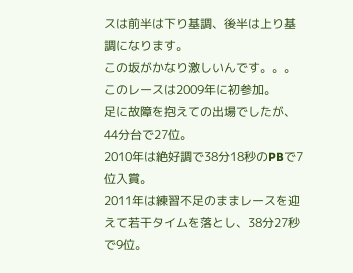スは前半は下り基調、後半は上り基調になります。
この坂がかなり激しいんです。。。
このレースは2009年に初参加。
足に故障を抱えての出場でしたが、44分台で27位。
2010年は絶好調で38分18秒のPBで7位入賞。
2011年は練習不足のままレースを迎えて若干タイムを落とし、38分27秒で9位。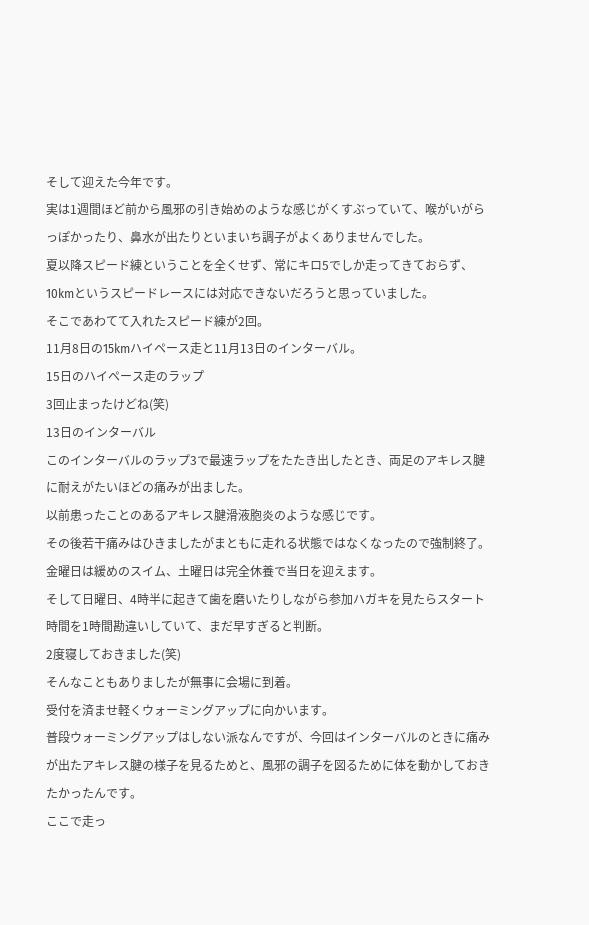そして迎えた今年です。
実は1週間ほど前から風邪の引き始めのような感じがくすぶっていて、喉がいがらっぽかったり、鼻水が出たりといまいち調子がよくありませんでした。
夏以降スピード練ということを全くせず、常にキロ5でしか走ってきておらず、10kmというスピードレースには対応できないだろうと思っていました。
そこであわてて入れたスピード練が2回。
11月8日の15kmハイペース走と11月13日のインターバル。
15日のハイペース走のラップ
3回止まったけどね(笑)
13日のインターバル
このインターバルのラップ3で最速ラップをたたき出したとき、両足のアキレス腱に耐えがたいほどの痛みが出ました。
以前患ったことのあるアキレス腱滑液胞炎のような感じです。
その後若干痛みはひきましたがまともに走れる状態ではなくなったので強制終了。
金曜日は緩めのスイム、土曜日は完全休養で当日を迎えます。
そして日曜日、4時半に起きて歯を磨いたりしながら参加ハガキを見たらスタート時間を1時間勘違いしていて、まだ早すぎると判断。
2度寝しておきました(笑)
そんなこともありましたが無事に会場に到着。
受付を済ませ軽くウォーミングアップに向かいます。
普段ウォーミングアップはしない派なんですが、今回はインターバルのときに痛みが出たアキレス腱の様子を見るためと、風邪の調子を図るために体を動かしておきたかったんです。
ここで走っ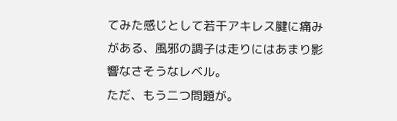てみた感じとして若干アキレス腱に痛みがある、風邪の調子は走りにはあまり影響なさそうなレベル。
ただ、もう二つ問題が。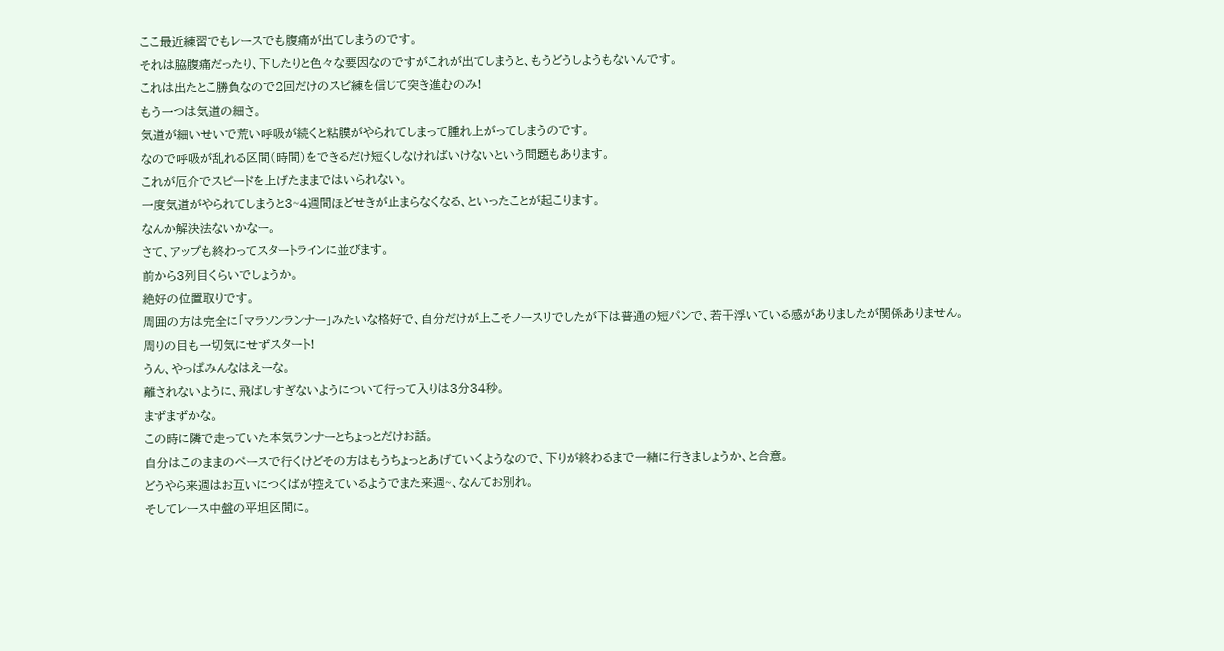ここ最近練習でもレースでも腹痛が出てしまうのです。
それは脇腹痛だったり、下したりと色々な要因なのですがこれが出てしまうと、もうどうしようもないんです。
これは出たとこ勝負なので2回だけのスピ練を信じて突き進むのみ!
もう一つは気道の細さ。
気道が細いせいで荒い呼吸が続くと粘膜がやられてしまって腫れ上がってしまうのです。
なので呼吸が乱れる区間(時間)をできるだけ短くしなければいけないという問題もあります。
これが厄介でスピードを上げたままではいられない。
一度気道がやられてしまうと3~4週間ほどせきが止まらなくなる、といったことが起こります。
なんか解決法ないかなー。
さて、アップも終わってスタートラインに並びます。
前から3列目くらいでしょうか。
絶好の位置取りです。
周囲の方は完全に「マラソンランナー」みたいな格好で、自分だけが上こそノースリでしたが下は普通の短パンで、若干浮いている感がありましたが関係ありません。
周りの目も一切気にせずスタート!
うん、やっぱみんなはえーな。
離されないように、飛ばしすぎないようについて行って入りは3分34秒。
まずまずかな。
この時に隣で走っていた本気ランナーとちょっとだけお話。
自分はこのままのペースで行くけどその方はもうちょっとあげていくようなので、下りが終わるまで一緒に行きましょうか、と合意。
どうやら来週はお互いにつくばが控えているようでまた来週~、なんてお別れ。
そしてレース中盤の平坦区間に。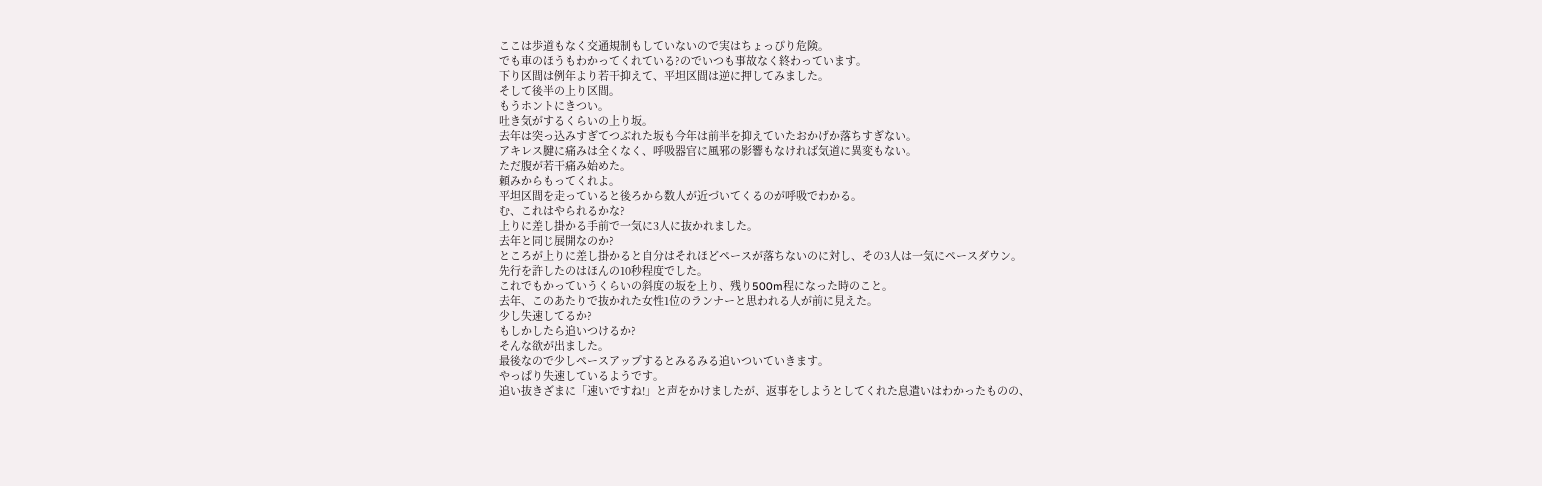ここは歩道もなく交通規制もしていないので実はちょっぴり危険。
でも車のほうもわかってくれている?のでいつも事故なく終わっています。
下り区間は例年より若干抑えて、平坦区間は逆に押してみました。
そして後半の上り区間。
もうホントにきつい。
吐き気がするくらいの上り坂。
去年は突っ込みすぎてつぶれた坂も今年は前半を抑えていたおかげか落ちすぎない。
アキレス腱に痛みは全くなく、呼吸器官に風邪の影響もなければ気道に異変もない。
ただ腹が若干痛み始めた。
頼みからもってくれよ。
平坦区間を走っていると後ろから数人が近づいてくるのが呼吸でわかる。
む、これはやられるかな?
上りに差し掛かる手前で一気に3人に抜かれました。
去年と同じ展開なのか?
ところが上りに差し掛かると自分はそれほどペースが落ちないのに対し、その3人は一気にペースダウン。
先行を許したのはほんの10秒程度でした。
これでもかっていうくらいの斜度の坂を上り、残り500m程になった時のこと。
去年、このあたりで抜かれた女性1位のランナーと思われる人が前に見えた。
少し失速してるか?
もしかしたら追いつけるか?
そんな欲が出ました。
最後なので少しペースアップするとみるみる追いついていきます。
やっぱり失速しているようです。
追い抜きざまに「速いですね!」と声をかけましたが、返事をしようとしてくれた息遣いはわかったものの、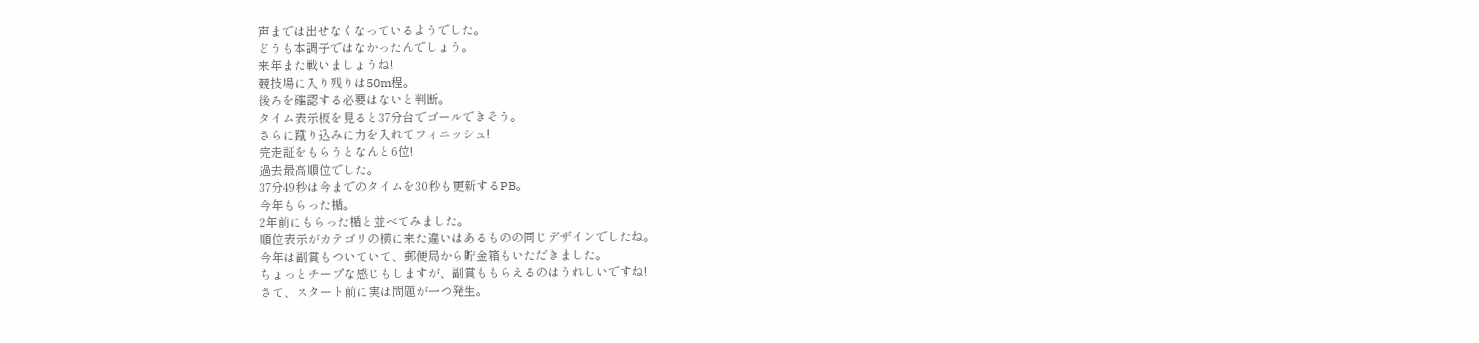声までは出せなくなっているようでした。
どうも本調子ではなかったんでしょう。
来年また戦いましょうね!
競技場に入り残りは50m程。
後ろを確認する必要はないと判断。
タイム表示板を見ると37分台でゴールできそう。
さらに蹴り込みに力を入れてフィニッシュ!
完走証をもらうとなんと6位!
過去最高順位でした。
37分49秒は今までのタイムを30秒も更新するPB。
今年もらった楯。
2年前にもらった楯と並べてみました。
順位表示がカテゴリの横に来た違いはあるものの同じデザインでしたね。
今年は副賞もついていて、郵便局から貯金箱もいただきました。
ちょっとチープな感じもしますが、副賞ももらえるのはうれしいですね!
さて、スタート前に実は問題が一つ発生。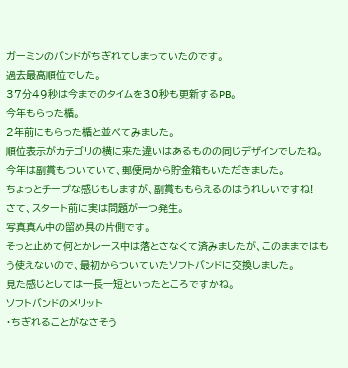ガーミンのバンドがちぎれてしまっていたのです。
過去最高順位でした。
37分49秒は今までのタイムを30秒も更新するPB。
今年もらった楯。
2年前にもらった楯と並べてみました。
順位表示がカテゴリの横に来た違いはあるものの同じデザインでしたね。
今年は副賞もついていて、郵便局から貯金箱もいただきました。
ちょっとチープな感じもしますが、副賞ももらえるのはうれしいですね!
さて、スタート前に実は問題が一つ発生。
写真真ん中の留め具の片側です。
そっと止めて何とかレース中は落とさなくて済みましたが、このままではもう使えないので、最初からついていたソフトバンドに交換しました。
見た感じとしては一長一短といったところですかね。
ソフトバンドのメリット
・ちぎれることがなさそう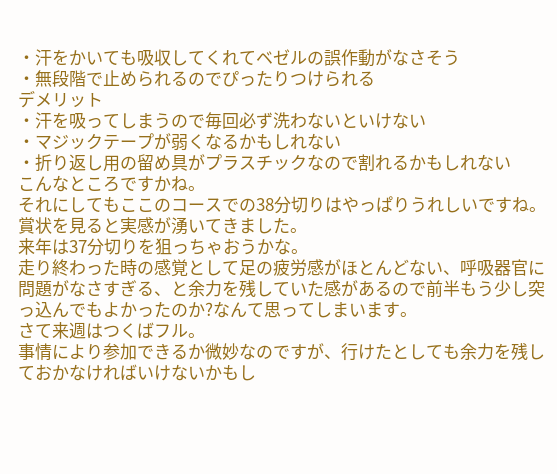・汗をかいても吸収してくれてベゼルの誤作動がなさそう
・無段階で止められるのでぴったりつけられる
デメリット
・汗を吸ってしまうので毎回必ず洗わないといけない
・マジックテープが弱くなるかもしれない
・折り返し用の留め具がプラスチックなので割れるかもしれない
こんなところですかね。
それにしてもここのコースでの38分切りはやっぱりうれしいですね。
賞状を見ると実感が湧いてきました。
来年は37分切りを狙っちゃおうかな。
走り終わった時の感覚として足の疲労感がほとんどない、呼吸器官に問題がなさすぎる、と余力を残していた感があるので前半もう少し突っ込んでもよかったのか?なんて思ってしまいます。
さて来週はつくばフル。
事情により参加できるか微妙なのですが、行けたとしても余力を残しておかなければいけないかもし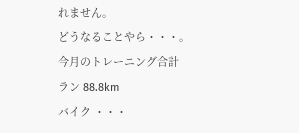れません。
どうなることやら・・・。
今月のトレーニング合計
ラン 88.8km
バイク ・・・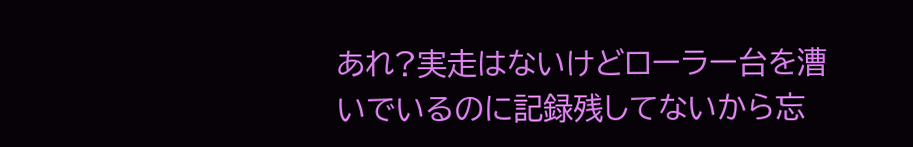あれ?実走はないけどローラー台を漕いでいるのに記録残してないから忘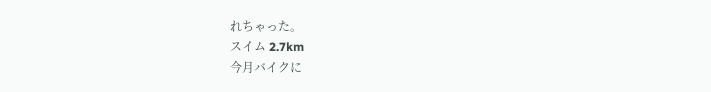れちゃった。
スイム 2.7km
今月バイクに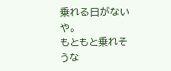乗れる日がないや。
もともと乗れそうな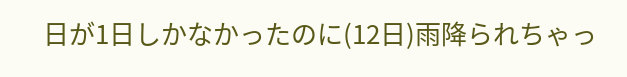日が1日しかなかったのに(12日)雨降られちゃっ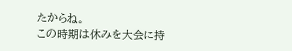たからね。
この時期は休みを大会に持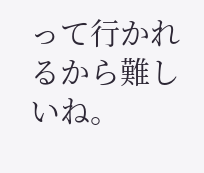って行かれるから難しいね。